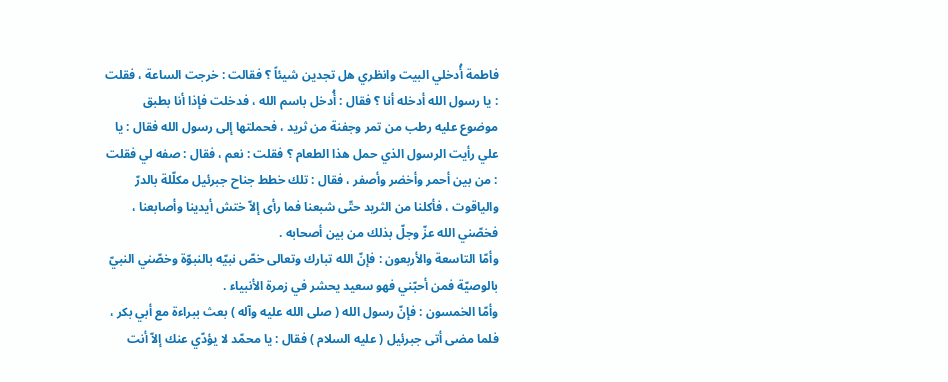فاطمة أُدخلي البيت وانظري هل تجدين شيئاً ؟ فقالت : خرجت الساعة ، فقلت : يا رسول الله أدخله أنا ؟ فقال : أُدخل باسم الله ، فدخلت فإذا أنا بطبق موضوع عليه رطب من تمر وجفنة من ثريد ، فحملتها إلى رسول الله فقال : يا علي رأيت الرسول الذي حمل هذا الطعام ؟ فقلت : نعم ، فقال : صفه لي فقلت : من بين أحمر وأخضر وأصفر ، فقال : تلك خطط جناح جبرئيل مكلّلة بالدرّ والياقوت ، فأكلنا من الثريد حتّى شبعنا فما رأى إلاّ ختش أيدينا وأصابعنا ، فخصّني الله عزّ وجلّ بذلك من بين أصحابه .
وأمّا التاسعة والأربعون : فإنّ الله تبارك وتعالى خصّ نبيّه بالنبوّة وخصّني النبيّ بالوصيّة فمن أحبّني فهو سعيد يحشر في زمرة الأنبياء .
وأمّا الخمسون : فإنّ رسول الله ( صلى الله عليه وآله ) بعث ببراءة مع أبي بكر ، فلما مضى أتى جبرئيل ( عليه السلام ) فقال : يا محمّد لا يؤدّي عنك إلاّ أنت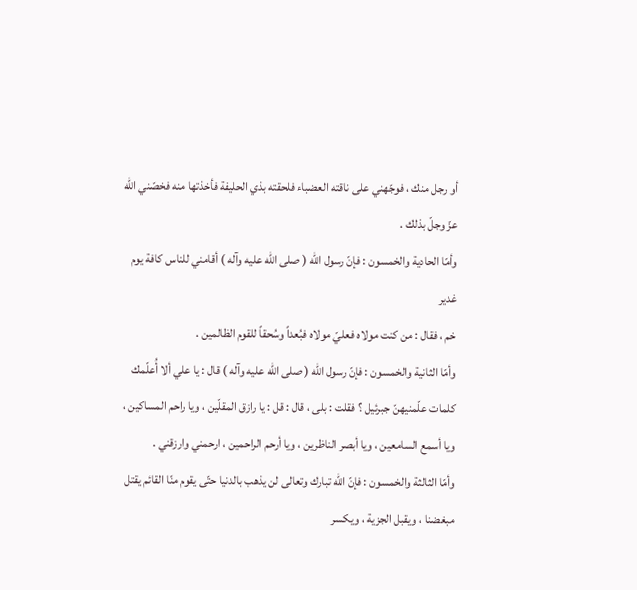أو رجل منك ، فوجّهني على ناقته العضباء فلحقته بذي الحليفة فأخذتها منه فخصّني الله عزّ وجلّ بذلك .
وأمّا الحادية والخمسون : فإنّ رسول الله ( صلى الله عليه وآله ) أقامني للناس كافة يوم غدير
خم ، فقال : من كنت مولاه فعليّ مولاه فبُعداً وسُحقاً للقوم الظالمين .
وأمّا الثانية والخمسون : فإنّ رسول الله ( صلى الله عليه وآله ) قال : يا علي ألا أُعلّمك كلمات علّمنيهنّ جبرئيل ؟ فقلت : بلى ، قال : قل : يا رازق المقلّين ، ويا راحم المساكين ، ويا أسمع السامعين ، ويا أبصر الناظرين ، ويا أرحم الراحمين ، ارحمني وارزقني .
وأمّا الثالثة والخمسون : فإنّ الله تبارك وتعالى لن يذهب بالدنيا حتّى يقوم منّا القائم يقتل مبغضنا ، ويقبل الجزية ، ويكسر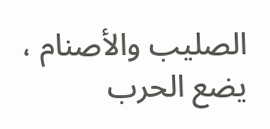الصليب والأصنام ، يضع الحرب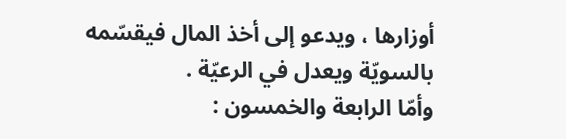أوزارها ، ويدعو إلى أخذ المال فيقسّمه بالسويّة ويعدل في الرعيّة .
وأمّا الرابعة والخمسون :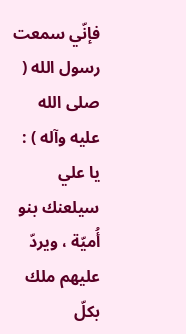فإنّي سمعت رسول الله ( صلى الله عليه وآله ) : يا علي سيلعنك بنو أُميّة ، ويردّ عليهم ملك بكلّ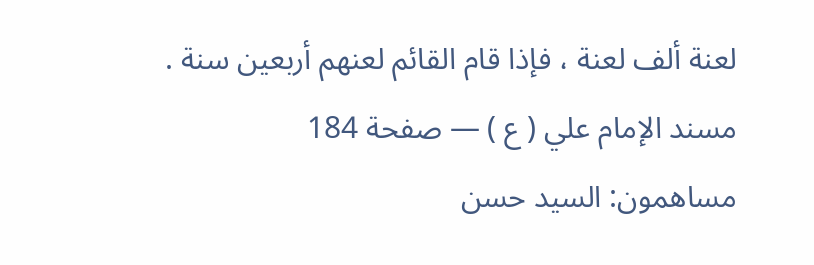لعنة ألف لعنة ، فإذا قام القائم لعنهم أربعين سنة .
مسند الإمام علي ( ع ) — صفحة 184
مساهمون: السيد حسن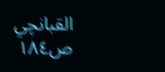القبانچي
ص١٨٤